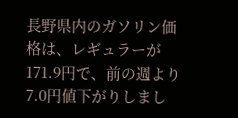長野県内のガソリン価格は、レギュラーが171.9円で、前の週より7.0円値下がりしまし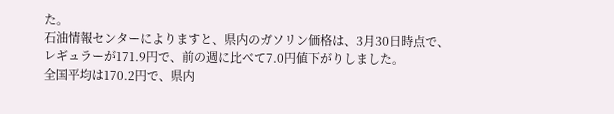た。
石油情報センターによりますと、県内のガソリン価格は、3月30日時点で、レギュラーが171.9円で、前の週に比べて7.0円値下がりしました。
全国平均は170.2円で、県内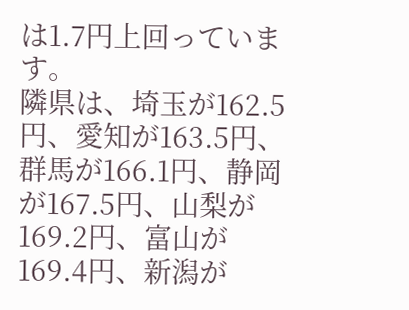は1.7円上回っています。
隣県は、埼玉が162.5円、愛知が163.5円、群馬が166.1円、静岡が167.5円、山梨が169.2円、富山が169.4円、新潟が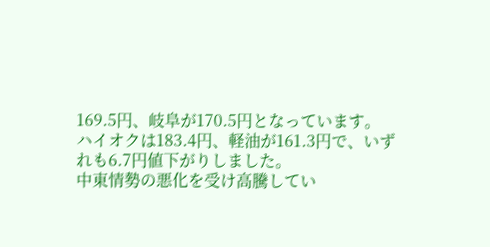169.5円、岐阜が170.5円となっています。
ハイオクは183.4円、軽油が161.3円で、いずれも6.7円値下がりしました。
中東情勢の悪化を受け高騰してい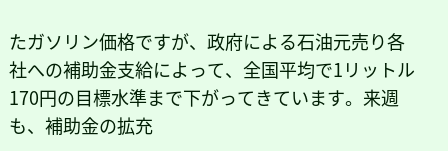たガソリン価格ですが、政府による石油元売り各社への補助金支給によって、全国平均で1リットル170円の目標水準まで下がってきています。来週も、補助金の拡充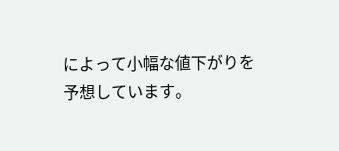によって小幅な値下がりを予想しています。